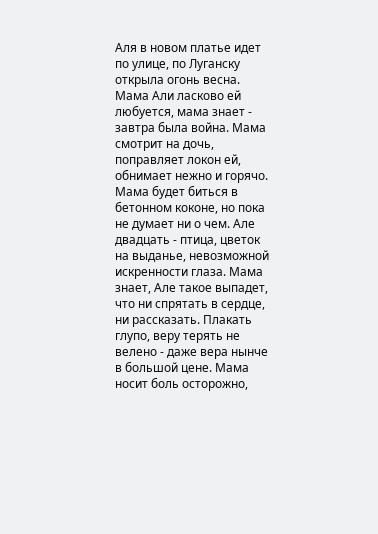Аля в новом платье идет по улице, по Луганску открыла огонь весна. Мама Али ласково ей любуется, мама знает - завтра была война. Мама смотрит на дочь, поправляет локон ей, обнимает нежно и горячо. Мама будет биться в бетонном коконе, но пока не думает ни о чем. Але двадцать - птица, цветок на выданье, невозможной искренности глаза. Мама знает, Але такое выпадет, что ни спрятать в сердце, ни рассказать. Плакать глупо, веру терять не велено - даже вера нынче в большой цене. Мама носит боль осторожно,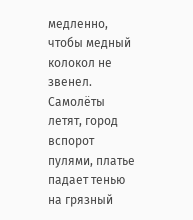медленно, чтобы медный колокол не звенел. Самолёты летят, город вспорот пулями, платье падает тенью на грязный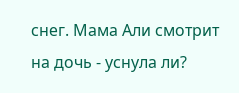снег. Мама Али смотрит на дочь - уснула ли?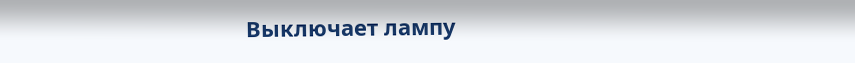Выключает лампу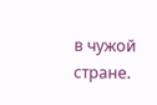в чужой стране.